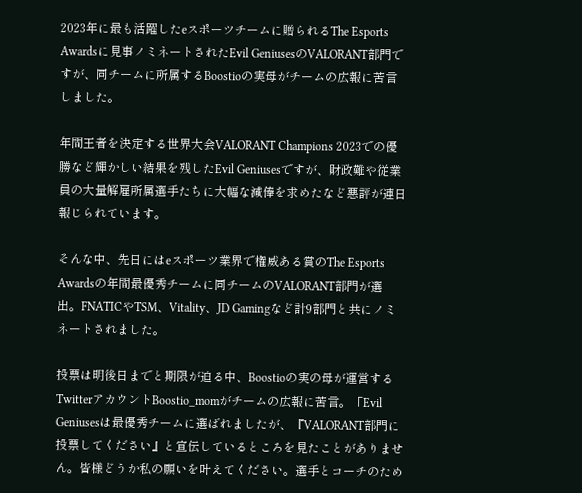2023年に最も活躍したeスポーツチームに贈られるThe Esports Awardsに見事ノミネートされたEvil GeniusesのVALORANT部門ですが、同チームに所属するBoostioの実母がチームの広報に苦言しました。

年間王者を決定する世界大会VALORANT Champions 2023での優勝など輝かしい結果を残したEvil Geniusesですが、財政難や従業員の大量解雇所属選手たちに大幅な減俸を求めたなど悪評が連日報じられています。

そんな中、先日にはeスポーツ業界で権威ある賞のThe Esports Awardsの年間最優秀チームに同チームのVALORANT部門が選出。FNATICやTSM、Vitality、JD Gamingなど計9部門と共にノミネートされました。

投票は明後日までと期限が迫る中、Boostioの実の母が運営するTwitterアカウントBoostio_momがチームの広報に苦言。「Evil Geniusesは最優秀チームに選ばれましたが、『VALORANT部門に投票してください』と宣伝しているところを見たことがありません。皆様どうか私の願いを叶えてください。選手とコーチのため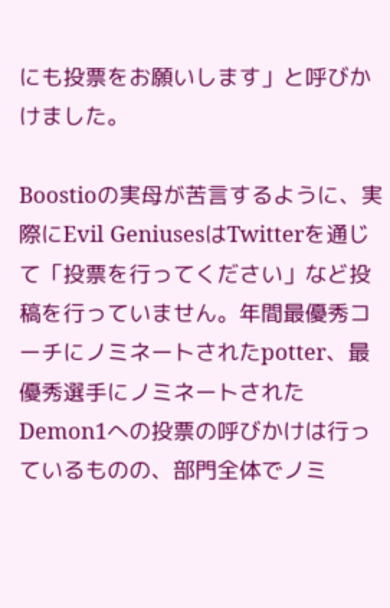にも投票をお願いします」と呼びかけました。

Boostioの実母が苦言するように、実際にEvil GeniusesはTwitterを通じて「投票を行ってください」など投稿を行っていません。年間最優秀コーチにノミネートされたpotter、最優秀選手にノミネートされたDemon1への投票の呼びかけは行っているものの、部門全体でノミ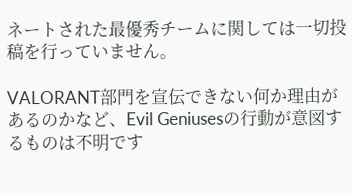ネートされた最優秀チームに関しては一切投稿を行っていません。

VALORANT部門を宣伝できない何か理由があるのかなど、Evil Geniusesの行動が意図するものは不明です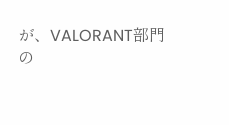が、VALORANT部門の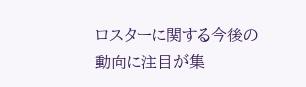ロスターに関する今後の動向に注目が集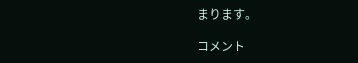まります。

コメント